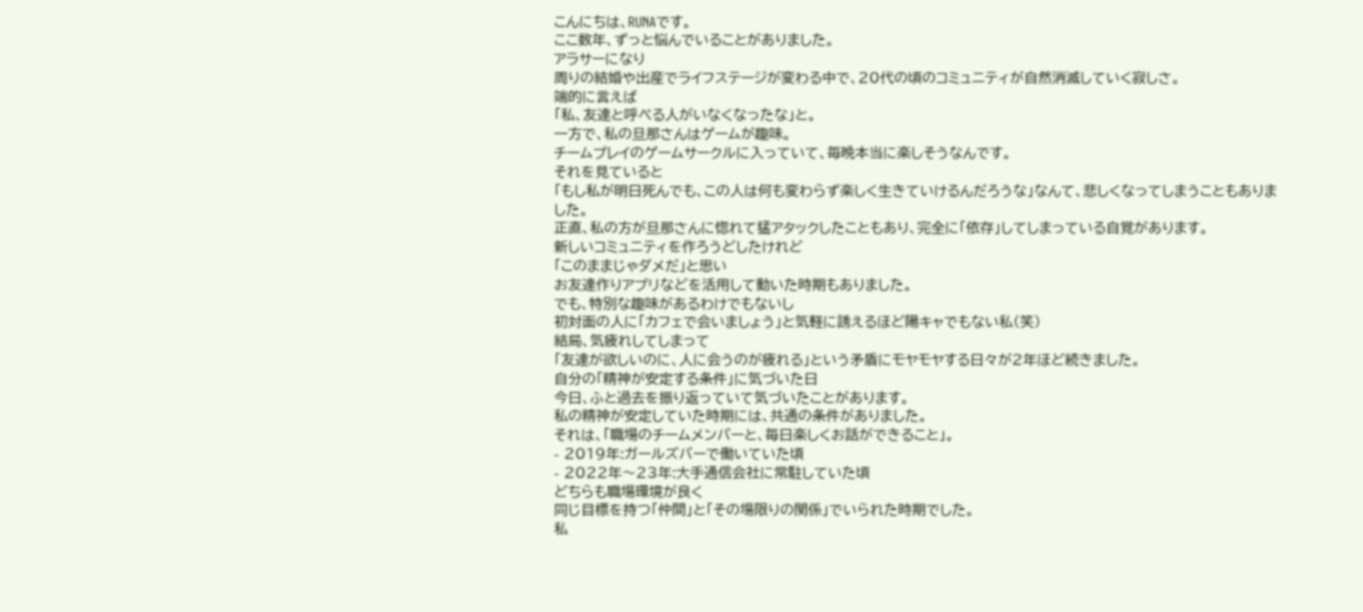こんにちは、RUNAです。
ここ数年、ずっと悩んでいることがありました。
アラサーになり
周りの結婚や出産でライフステージが変わる中で、20代の頃のコミュニティが自然消滅していく寂しさ。
端的に言えば
「私、友達と呼べる人がいなくなったな」と。
一方で、私の旦那さんはゲームが趣味。
チームプレイのゲームサークルに入っていて、毎晩本当に楽しそうなんです。
それを見ていると
「もし私が明日死んでも、この人は何も変わらず楽しく生きていけるんだろうな」なんて、悲しくなってしまうこともありました。
正直、私の方が旦那さんに惚れて猛アタックしたこともあり、完全に「依存」してしまっている自覚があります。
新しいコミュニティを作ろうどしたけれど
「このままじゃダメだ」と思い
お友達作りアプリなどを活用して動いた時期もありました。
でも、特別な趣味があるわけでもないし
初対面の人に「カフェで会いましょう」と気軽に誘えるほど陽キャでもない私(笑)
結局、気疲れしてしまって
「友達が欲しいのに、人に会うのが疲れる」という矛盾にモヤモヤする日々が2年ほど続きました。
自分の「精神が安定する条件」に気づいた日
今日、ふと過去を振り返っていて気づいたことがあります。
私の精神が安定していた時期には、共通の条件がありました。
それは、「職場のチームメンバーと、毎日楽しくお話ができること」。
- 2019年:ガールズバーで働いていた頃
- 2022年〜23年:大手通信会社に常駐していた頃
どちらも職場環境が良く
同じ目標を持つ「仲間」と「その場限りの関係」でいられた時期でした。
私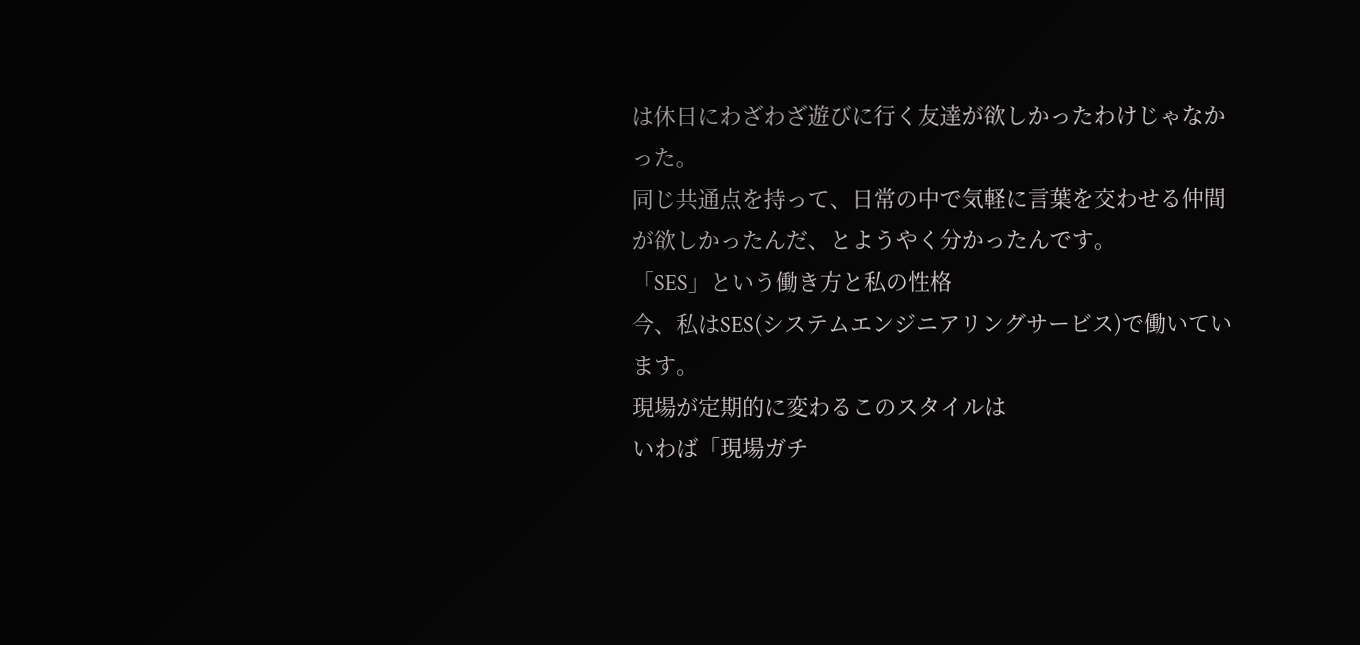は休日にわざわざ遊びに行く友達が欲しかったわけじゃなかった。
同じ共通点を持って、日常の中で気軽に言葉を交わせる仲間が欲しかったんだ、とようやく分かったんです。
「SES」という働き方と私の性格
今、私はSES(システムエンジニアリングサービス)で働いています。
現場が定期的に変わるこのスタイルは
いわば「現場ガチ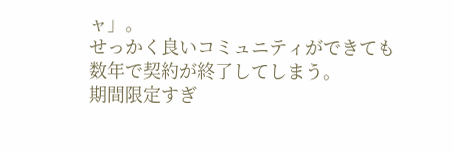ャ」。
せっかく良いコミュニティができても
数年で契約が終了してしまう。
期間限定すぎ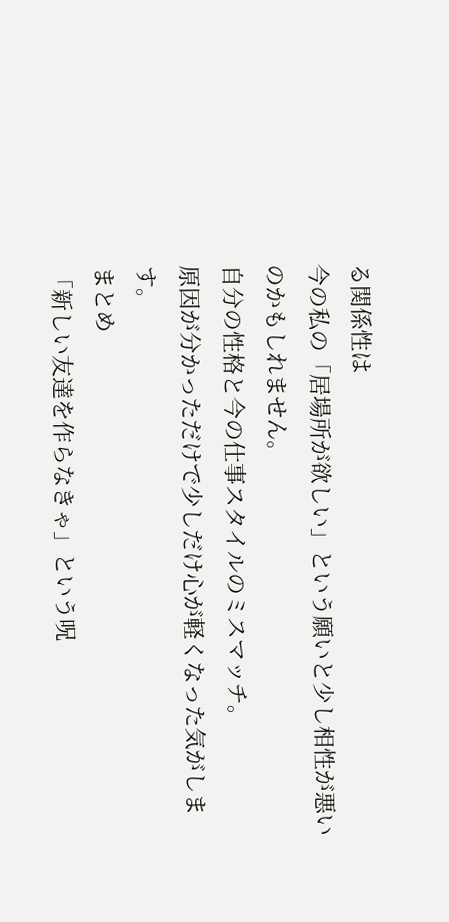る関係性は
今の私の「居場所が欲しい」という願いと少し相性が悪いのかもしれません。
自分の性格と今の仕事スタイルのミスマッチ。
原因が分かっただけで少しだけ心が軽くなった気がします。
まとめ
「新しい友達を作らなきゃ」という呪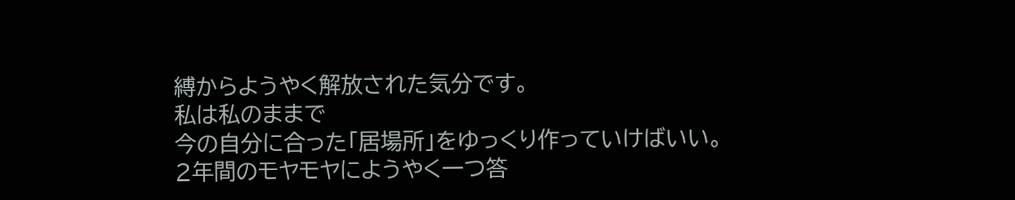縛からようやく解放された気分です。
私は私のままで
今の自分に合った「居場所」をゆっくり作っていけばいい。
2年間のモヤモヤにようやく一つ答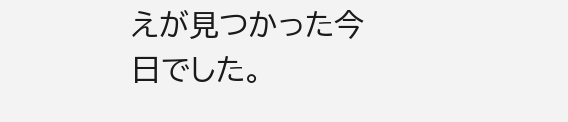えが見つかった今日でした。